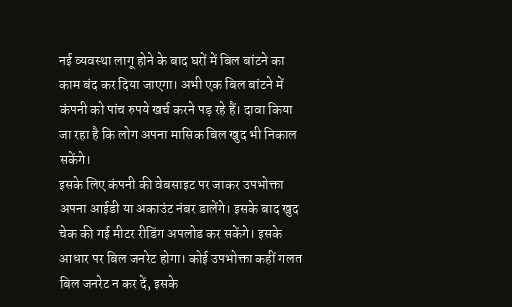नई व्यवस्था लागू होने के बाद घरों में बिल बांटने का काम बंद कर दिया जाएगा। अभी एक बिल बांटने में कंपनी को पांच रुपये खर्च करने पड़ रहे हैं। दावा किया जा रहा है कि लोग अपना मासिक बिल खुद भी निकाल सकेंगे।
इसके लिए कंपनी की वेबसाइट पर जाकर उपभोक्ता अपना आईडी या अकाउंट नंबर डालेंगे। इसके बाद खुद चेक की गई मीटर रीडिंग अपलोड कर सकेंगे। इसके आधार पर बिल जनरेट होगा। कोई उपभोक्ता कहीं गलत बिल जनरेट न कर दें, इसके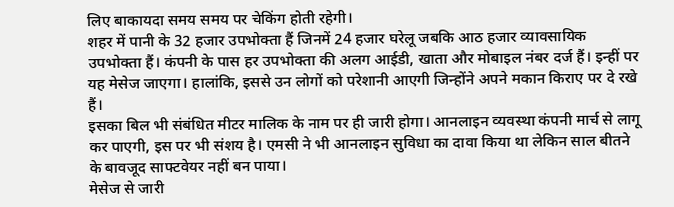लिए बाकायदा समय समय पर चेकिंग होती रहेगी।
शहर में पानी के 32 हजार उपभोक्ता हैं जिनमें 24 हजार घरेलू जबकि आठ हजार व्यावसायिक उपभोक्ता हैं। कंपनी के पास हर उपभोक्ता की अलग आईडी, खाता और मोबाइल नंबर दर्ज हैं। इन्हीं पर यह मेसेज जाएगा। हालांकि, इससे उन लोगों को परेशानी आएगी जिन्होंने अपने मकान किराए पर दे रखे हैं।
इसका बिल भी संबंधित मीटर मालिक के नाम पर ही जारी होगा। आनलाइन व्यवस्था कंपनी मार्च से लागू कर पाएगी, इस पर भी संशय है। एमसी ने भी आनलाइन सुविधा का दावा किया था लेकिन साल बीतने के बावजूद साफ्टवेयर नहीं बन पाया।
मेसेज से जारी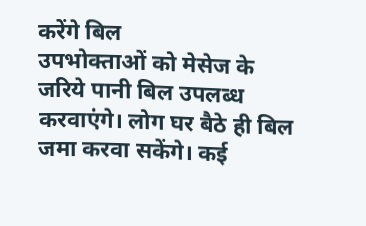करेंगे बिल
उपभोक्ताओं को मेसेज के जरिये पानी बिल उपलब्ध करवाएंगे। लोग घर बैठे ही बिल जमा करवा सकेंगे। कई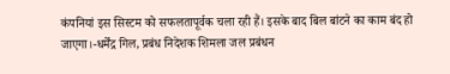कंपनियां इस सिस्टम को सफलतापूर्वक चला रही हैं। इसके बाद बिल बांटने का काम बंद हो जाएगा।-धर्मेंद्र गिल, प्रबंध निदेशक शिमला जल प्रबंधन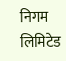निगम लिमिटेड